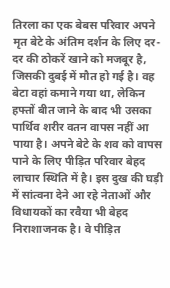तिरला का एक बेबस परिवार अपने मृत बेटे के अंतिम दर्शन के लिए दर-दर की ठोकरें खाने को मजबूर है, जिसकी दुबई में मौत हो गई है। वह बेटा वहां कमाने गया था, लेकिन हफ्तों बीत जाने के बाद भी उसका पार्थिव शरीर वतन वापस नहीं आ पाया है। अपने बेटे के शव को वापस पाने के लिए पीड़ित परिवार बेहद लाचार स्थिति में है। इस दुख की घड़ी में सांत्वना देने आ रहे नेताओं और विधायकों का रवैया भी बेहद निराशाजनक है। वे पीड़ित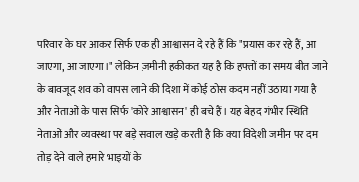परिवार के घर आकर सिर्फ एक ही आश्वासन दे रहे हैं कि "प्रयास कर रहे हैं, आ जाएगा, आ जाएगा।" लेकिन ज़मीनी हकीकत यह है कि हफ्तों का समय बीत जाने के बावजूद शव को वापस लाने की दिशा में कोई ठोस कदम नहीं उठाया गया है और नेताओं के पास सिर्फ 'कोरे आश्वासन' ही बचे हैं। यह बेहद गंभीर स्थिति नेताओं और व्यवस्था पर बड़े सवाल खड़े करती है कि क्या विदेशी जमीन पर दम तोड़ देने वाले हमारे भाइयों के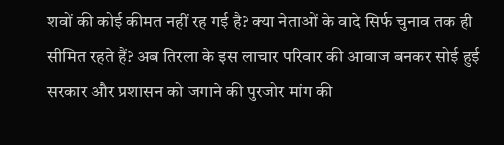शवों की कोई कीमत नहीं रह गई है? क्या नेताओं के वादे सिर्फ चुनाव तक ही सीमित रहते हैं? अब तिरला के इस लाचार परिवार की आवाज बनकर सोई हुई सरकार और प्रशासन को जगाने की पुरजोर मांग की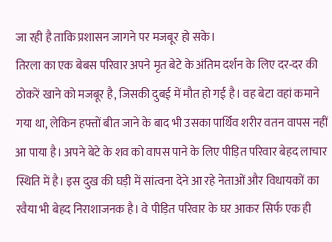जा रही है ताकि प्रशासन जागने पर मजबूर हो सके।
तिरला का एक बेबस परिवार अपने मृत बेटे के अंतिम दर्शन के लिए दर-दर की ठोकरें खाने को मजबूर है, जिसकी दुबई में मौत हो गई है। वह बेटा वहां कमाने गया था, लेकिन हफ्तों बीत जाने के बाद भी उसका पार्थिव शरीर वतन वापस नहीं आ पाया है। अपने बेटे के शव को वापस पाने के लिए पीड़ित परिवार बेहद लाचार स्थिति में है। इस दुख की घड़ी में सांत्वना देने आ रहे नेताओं और विधायकों का रवैया भी बेहद निराशाजनक है। वे पीड़ित परिवार के घर आकर सिर्फ एक ही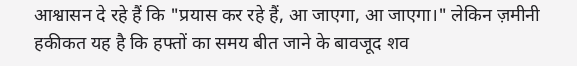आश्वासन दे रहे हैं कि "प्रयास कर रहे हैं, आ जाएगा, आ जाएगा।" लेकिन ज़मीनी हकीकत यह है कि हफ्तों का समय बीत जाने के बावजूद शव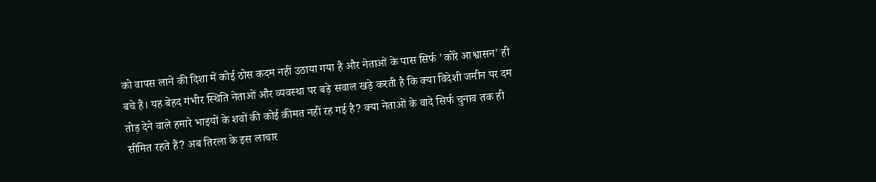को वापस लाने की दिशा में कोई ठोस कदम नहीं उठाया गया है और नेताओं के पास सिर्फ 'कोरे आश्वासन' ही बचे हैं। यह बेहद गंभीर स्थिति नेताओं और व्यवस्था पर बड़े सवाल खड़े करती है कि क्या विदेशी जमीन पर दम तोड़ देने वाले हमारे भाइयों के शवों की कोई कीमत नहीं रह गई है? क्या नेताओं के वादे सिर्फ चुनाव तक ही सीमित रहते हैं? अब तिरला के इस लाचार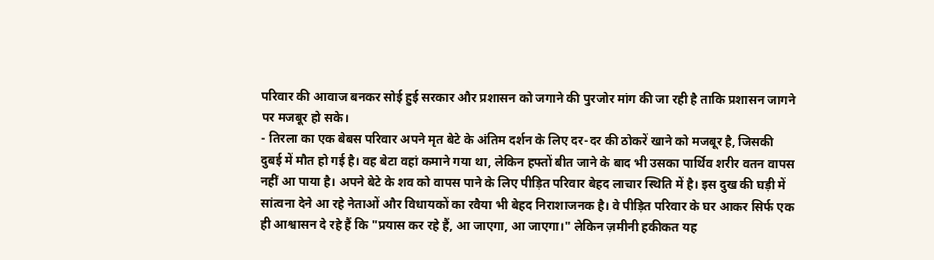परिवार की आवाज बनकर सोई हुई सरकार और प्रशासन को जगाने की पुरजोर मांग की जा रही है ताकि प्रशासन जागने पर मजबूर हो सके।
- तिरला का एक बेबस परिवार अपने मृत बेटे के अंतिम दर्शन के लिए दर-दर की ठोकरें खाने को मजबूर है, जिसकी दुबई में मौत हो गई है। वह बेटा वहां कमाने गया था, लेकिन हफ्तों बीत जाने के बाद भी उसका पार्थिव शरीर वतन वापस नहीं आ पाया है। अपने बेटे के शव को वापस पाने के लिए पीड़ित परिवार बेहद लाचार स्थिति में है। इस दुख की घड़ी में सांत्वना देने आ रहे नेताओं और विधायकों का रवैया भी बेहद निराशाजनक है। वे पीड़ित परिवार के घर आकर सिर्फ एक ही आश्वासन दे रहे हैं कि "प्रयास कर रहे हैं, आ जाएगा, आ जाएगा।" लेकिन ज़मीनी हकीकत यह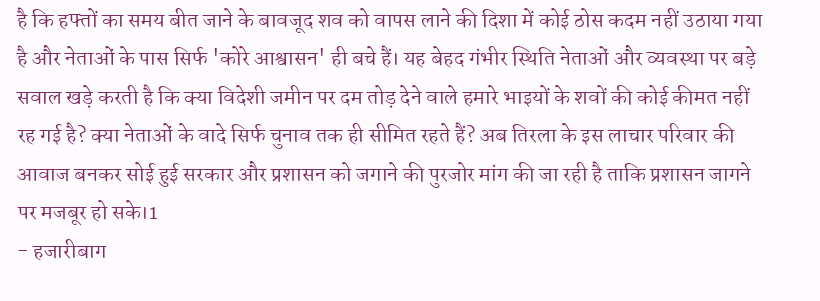है कि हफ्तों का समय बीत जाने के बावजूद शव को वापस लाने की दिशा में कोई ठोस कदम नहीं उठाया गया है और नेताओं के पास सिर्फ 'कोरे आश्वासन' ही बचे हैं। यह बेहद गंभीर स्थिति नेताओं और व्यवस्था पर बड़े सवाल खड़े करती है कि क्या विदेशी जमीन पर दम तोड़ देने वाले हमारे भाइयों के शवों की कोई कीमत नहीं रह गई है? क्या नेताओं के वादे सिर्फ चुनाव तक ही सीमित रहते हैं? अब तिरला के इस लाचार परिवार की आवाज बनकर सोई हुई सरकार और प्रशासन को जगाने की पुरजोर मांग की जा रही है ताकि प्रशासन जागने पर मजबूर हो सके।1
- हजारीबाग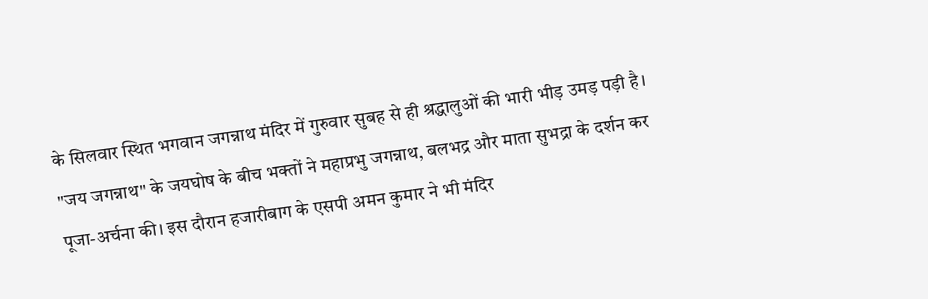के सिलवार स्थित भगवान जगन्नाथ मंदिर में गुरुवार सुबह से ही श्रद्धालुओं की भारी भीड़ उमड़ पड़ी है। "जय जगन्नाथ" के जयघोष के बीच भक्तों ने महाप्रभु जगन्नाथ, बलभद्र और माता सुभद्रा के दर्शन कर पूजा-अर्चना की। इस दौरान हजारीबाग के एसपी अमन कुमार ने भी मंदिर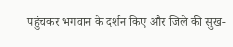पहुंचकर भगवान के दर्शन किए और जिले की सुख-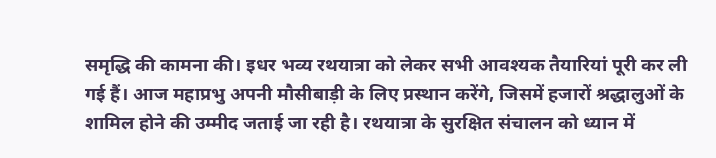समृद्धि की कामना की। इधर भव्य रथयात्रा को लेकर सभी आवश्यक तैयारियां पूरी कर ली गई हैं। आज महाप्रभु अपनी मौसीबाड़ी के लिए प्रस्थान करेंगे, जिसमें हजारों श्रद्धालुओं के शामिल होने की उम्मीद जताई जा रही है। रथयात्रा के सुरक्षित संचालन को ध्यान में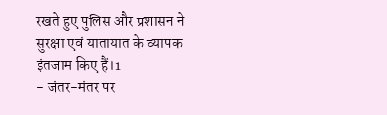रखते हुए पुलिस और प्रशासन ने सुरक्षा एवं यातायात के व्यापक इंतजाम किए हैं।1
- जंतर-मंतर पर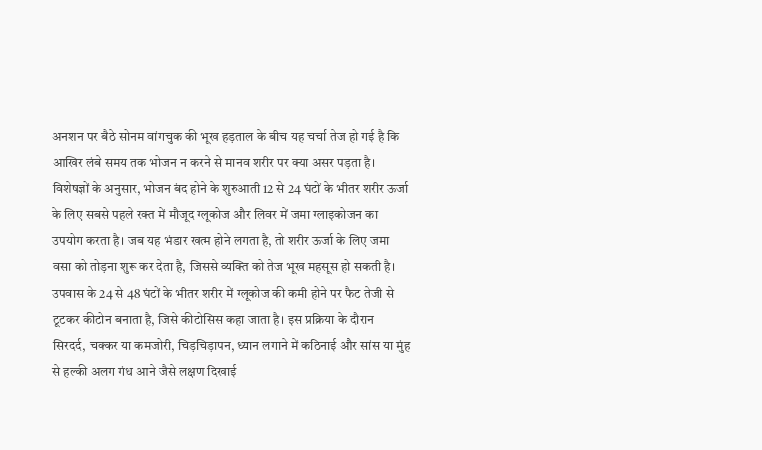अनशन पर बैठे सोनम वांगचुक की भूख हड़ताल के बीच यह चर्चा तेज हो गई है कि आखिर लंबे समय तक भोजन न करने से मानव शरीर पर क्या असर पड़ता है। विशेषज्ञों के अनुसार, भोजन बंद होने के शुरुआती 12 से 24 घंटों के भीतर शरीर ऊर्जा के लिए सबसे पहले रक्त में मौजूद ग्लूकोज और लिवर में जमा ग्लाइकोजन का उपयोग करता है। जब यह भंडार खत्म होने लगता है, तो शरीर ऊर्जा के लिए जमा वसा को तोड़ना शुरू कर देता है, जिससे व्यक्ति को तेज भूख महसूस हो सकती है। उपवास के 24 से 48 घंटों के भीतर शरीर में ग्लूकोज की कमी होने पर फैट तेजी से टूटकर कीटोन बनाता है, जिसे कीटोसिस कहा जाता है। इस प्रक्रिया के दौरान सिरदर्द, चक्कर या कमजोरी, चिड़चिड़ापन, ध्यान लगाने में कठिनाई और सांस या मुंह से हल्की अलग गंध आने जैसे लक्षण दिखाई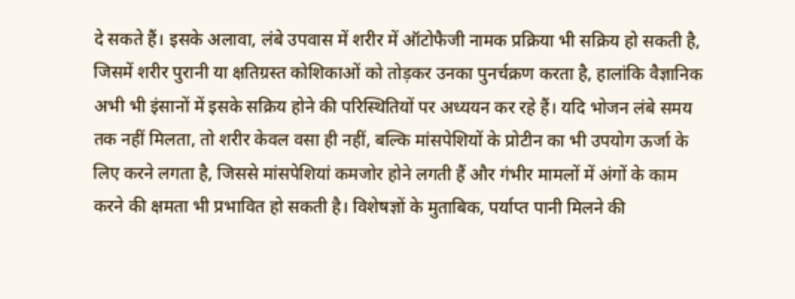दे सकते हैं। इसके अलावा, लंबे उपवास में शरीर में ऑटोफैजी नामक प्रक्रिया भी सक्रिय हो सकती है, जिसमें शरीर पुरानी या क्षतिग्रस्त कोशिकाओं को तोड़कर उनका पुनर्चक्रण करता है, हालांकि वैज्ञानिक अभी भी इंसानों में इसके सक्रिय होने की परिस्थितियों पर अध्ययन कर रहे हैं। यदि भोजन लंबे समय तक नहीं मिलता, तो शरीर केवल वसा ही नहीं, बल्कि मांसपेशियों के प्रोटीन का भी उपयोग ऊर्जा के लिए करने लगता है, जिससे मांसपेशियां कमजोर होने लगती हैं और गंभीर मामलों में अंगों के काम करने की क्षमता भी प्रभावित हो सकती है। विशेषज्ञों के मुताबिक, पर्याप्त पानी मिलने की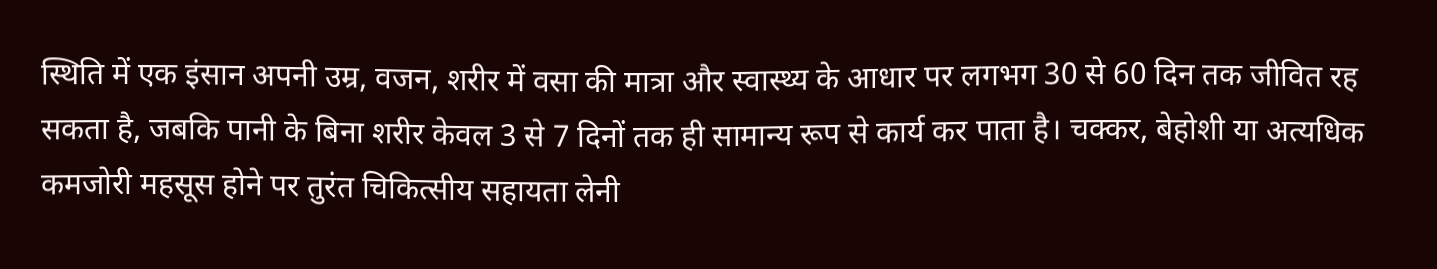स्थिति में एक इंसान अपनी उम्र, वजन, शरीर में वसा की मात्रा और स्वास्थ्य के आधार पर लगभग 30 से 60 दिन तक जीवित रह सकता है, जबकि पानी के बिना शरीर केवल 3 से 7 दिनों तक ही सामान्य रूप से कार्य कर पाता है। चक्कर, बेहोशी या अत्यधिक कमजोरी महसूस होने पर तुरंत चिकित्सीय सहायता लेनी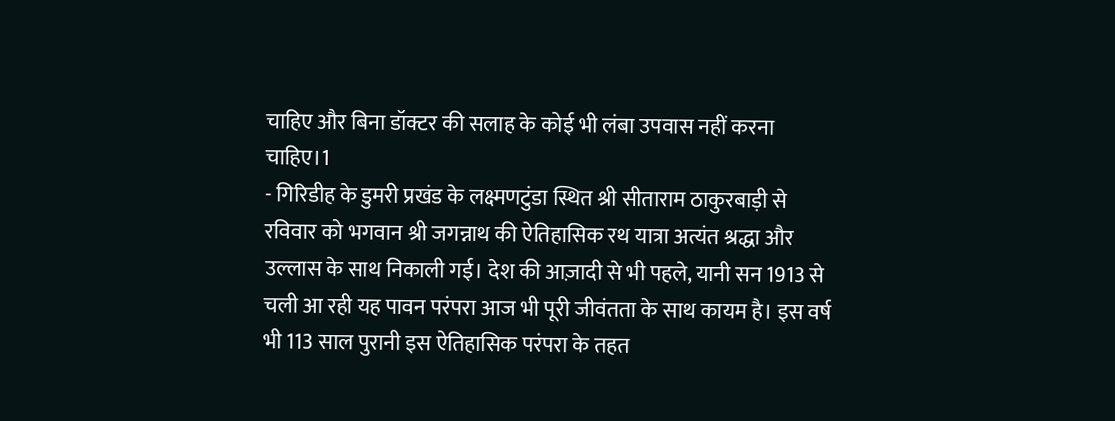चाहिए और बिना डॉक्टर की सलाह के कोई भी लंबा उपवास नहीं करना चाहिए।1
- गिरिडीह के डुमरी प्रखंड के लक्ष्मणटुंडा स्थित श्री सीताराम ठाकुरबाड़ी से रविवार को भगवान श्री जगन्नाथ की ऐतिहासिक रथ यात्रा अत्यंत श्रद्धा और उल्लास के साथ निकाली गई। देश की आज़ादी से भी पहले, यानी सन 1913 से चली आ रही यह पावन परंपरा आज भी पूरी जीवंतता के साथ कायम है। इस वर्ष भी 113 साल पुरानी इस ऐतिहासिक परंपरा के तहत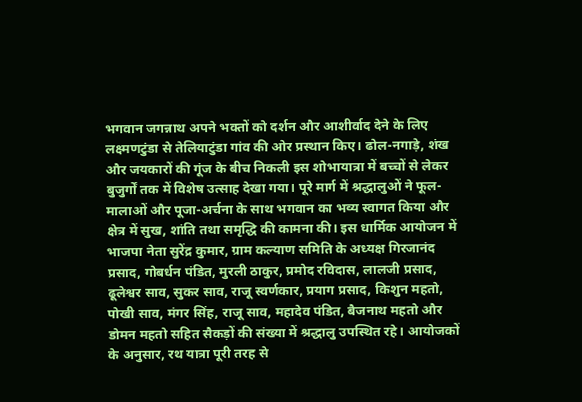भगवान जगन्नाथ अपने भक्तों को दर्शन और आशीर्वाद देने के लिए लक्ष्मणटुंडा से तेलियाटुंडा गांव की ओर प्रस्थान किए। ढोल-नगाड़े, शंख और जयकारों की गूंज के बीच निकली इस शोभायात्रा में बच्चों से लेकर बुजुर्गों तक में विशेष उत्साह देखा गया। पूरे मार्ग में श्रद्धालुओं ने फूल-मालाओं और पूजा-अर्चना के साथ भगवान का भव्य स्वागत किया और क्षेत्र में सुख, शांति तथा समृद्धि की कामना की। इस धार्मिक आयोजन में भाजपा नेता सुरेंद्र कुमार, ग्राम कल्याण समिति के अध्यक्ष गिरजानंद प्रसाद, गोबर्धन पंडित, मुरली ठाकुर, प्रमोद रविदास, लालजी प्रसाद, ढूलेश्वर साव, सुकर साव, राजू स्वर्णकार, प्रयाग प्रसाद, किशुन महतो, पोखी साव, मंगर सिंह, राजू साव, महादेव पंडित, बैजनाथ महतो और डोमन महतो सहित सैकड़ों की संख्या में श्रद्धालु उपस्थित रहे। आयोजकों के अनुसार, रथ यात्रा पूरी तरह से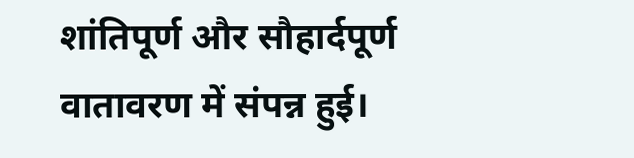शांतिपूर्ण और सौहार्दपूर्ण वातावरण में संपन्न हुई।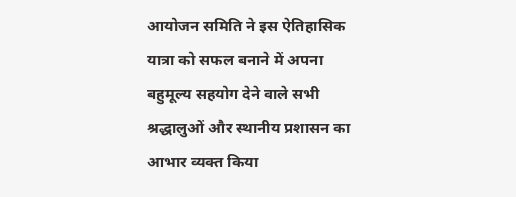आयोजन समिति ने इस ऐतिहासिक यात्रा को सफल बनाने में अपना बहुमूल्य सहयोग देने वाले सभी श्रद्धालुओं और स्थानीय प्रशासन का आभार व्यक्त किया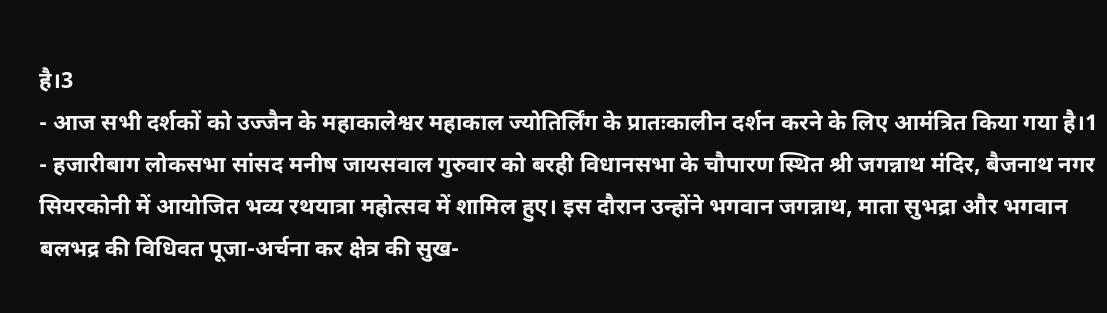है।3
- आज सभी दर्शकों को उज्जैन के महाकालेश्वर महाकाल ज्योतिर्लिंग के प्रातःकालीन दर्शन करने के लिए आमंत्रित किया गया है।1
- हजारीबाग लोकसभा सांसद मनीष जायसवाल गुरुवार को बरही विधानसभा के चौपारण स्थित श्री जगन्नाथ मंदिर, बैजनाथ नगर सियरकोनी में आयोजित भव्य रथयात्रा महोत्सव में शामिल हुए। इस दौरान उन्होंने भगवान जगन्नाथ, माता सुभद्रा और भगवान बलभद्र की विधिवत पूजा-अर्चना कर क्षेत्र की सुख-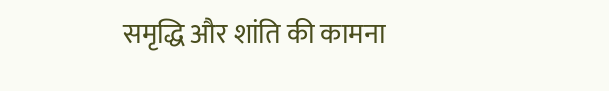समृद्धि और शांति की कामना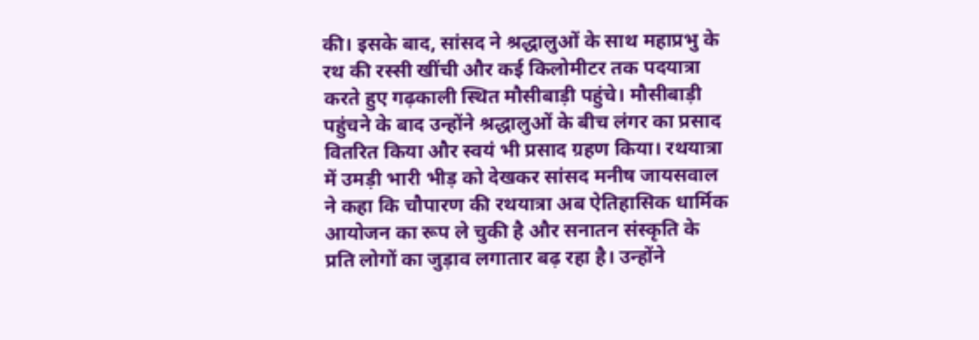की। इसके बाद, सांसद ने श्रद्धालुओं के साथ महाप्रभु के रथ की रस्सी खींची और कई किलोमीटर तक पदयात्रा करते हुए गढ़काली स्थित मौसीबाड़ी पहुंचे। मौसीबाड़ी पहुंचने के बाद उन्होंने श्रद्धालुओं के बीच लंगर का प्रसाद वितरित किया और स्वयं भी प्रसाद ग्रहण किया। रथयात्रा में उमड़ी भारी भीड़ को देखकर सांसद मनीष जायसवाल ने कहा कि चौपारण की रथयात्रा अब ऐतिहासिक धार्मिक आयोजन का रूप ले चुकी है और सनातन संस्कृति के प्रति लोगों का जुड़ाव लगातार बढ़ रहा है। उन्होंने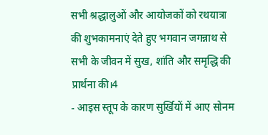सभी श्रद्धालुओं और आयोजकों को रथयात्रा की शुभकामनाएं देते हुए भगवान जगन्नाथ से सभी के जीवन में सुख, शांति और समृद्धि की प्रार्थना की।4
- आइस स्तूप के कारण सुर्खियों में आए सोनम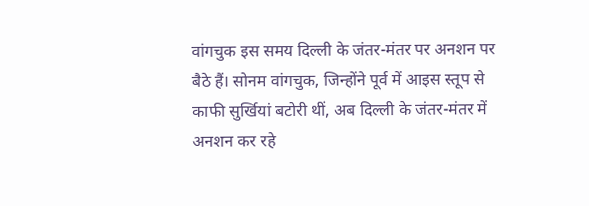वांगचुक इस समय दिल्ली के जंतर-मंतर पर अनशन पर बैठे हैं। सोनम वांगचुक, जिन्होंने पूर्व में आइस स्तूप से काफी सुर्खियां बटोरी थीं, अब दिल्ली के जंतर-मंतर में अनशन कर रहे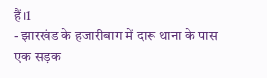हैं।1
- झारखंड के हजारीबाग में दारू थाना के पास एक सड़क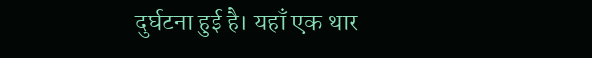दुर्घटना हुई है। यहाँ एक थार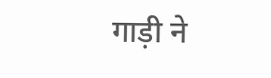गाड़ी ने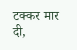टक्कर मार दी,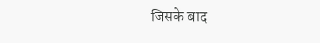जिसके बाद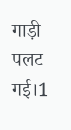गाड़ी पलट गई।1